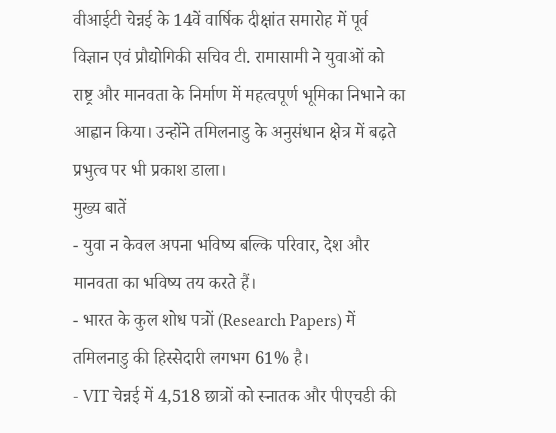वीआईटी चेन्नई के 14वें वार्षिक दीक्षांत समारोह में पूर्व विज्ञान एवं प्रौद्योगिकी सचिव टी. रामासामी ने युवाओं को राष्ट्र और मानवता के निर्माण में महत्वपूर्ण भूमिका निभाने का आह्वान किया। उन्होंने तमिलनाडु के अनुसंधान क्षेत्र में बढ़ते प्रभुत्व पर भी प्रकाश डाला।
मुख्य बातें
- युवा न केवल अपना भविष्य बल्कि परिवार, देश और मानवता का भविष्य तय करते हैं।
- भारत के कुल शोध पत्रों (Research Papers) में तमिलनाडु की हिस्सेदारी लगभग 61% है।
- VIT चेन्नई में 4,518 छात्रों को स्नातक और पीएचडी की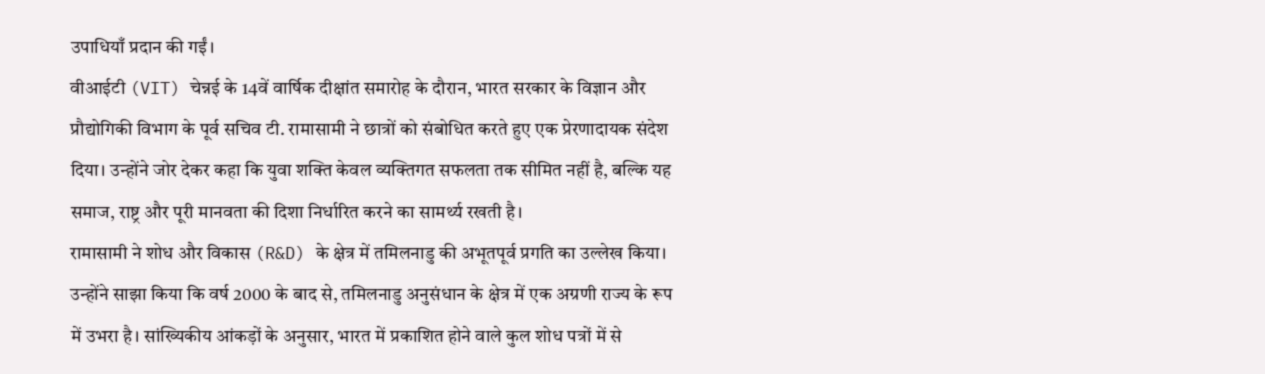उपाधियाँ प्रदान की गईं।
वीआईटी (VIT) चेन्नई के 14वें वार्षिक दीक्षांत समारोह के दौरान, भारत सरकार के विज्ञान और प्रौद्योगिकी विभाग के पूर्व सचिव टी. रामासामी ने छात्रों को संबोधित करते हुए एक प्रेरणादायक संदेश दिया। उन्होंने जोर देकर कहा कि युवा शक्ति केवल व्यक्तिगत सफलता तक सीमित नहीं है, बल्कि यह समाज, राष्ट्र और पूरी मानवता की दिशा निर्धारित करने का सामर्थ्य रखती है।
रामासामी ने शोध और विकास (R&D) के क्षेत्र में तमिलनाडु की अभूतपूर्व प्रगति का उल्लेख किया। उन्होंने साझा किया कि वर्ष 2000 के बाद से, तमिलनाडु अनुसंधान के क्षेत्र में एक अग्रणी राज्य के रूप में उभरा है। सांख्यिकीय आंकड़ों के अनुसार, भारत में प्रकाशित होने वाले कुल शोध पत्रों में से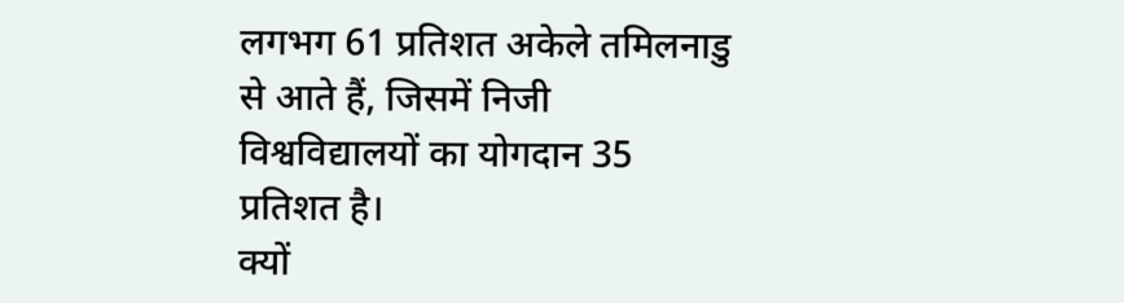लगभग 61 प्रतिशत अकेले तमिलनाडु से आते हैं, जिसमें निजी विश्वविद्यालयों का योगदान 35 प्रतिशत है।
क्यों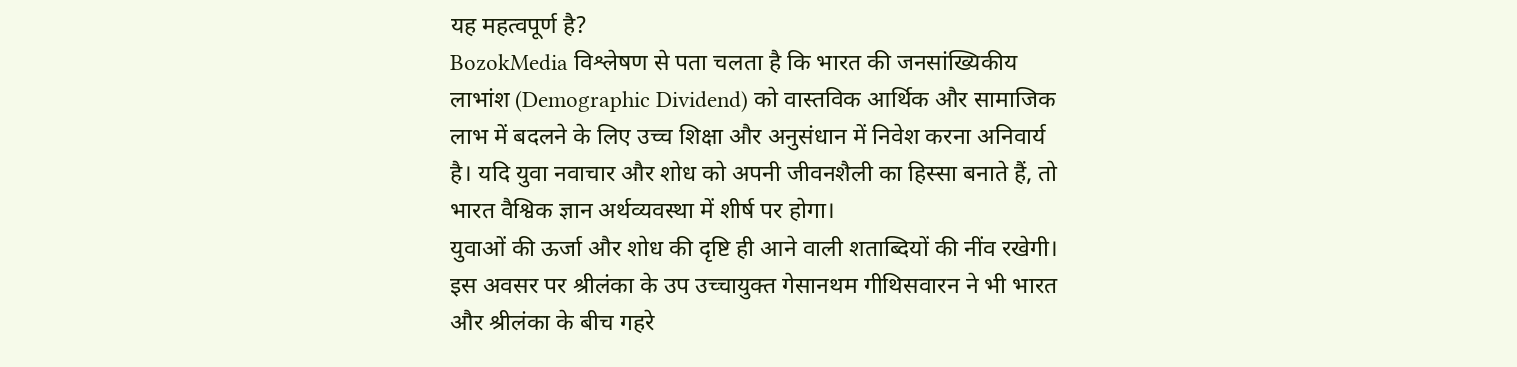यह महत्वपूर्ण है?
BozokMedia विश्लेषण से पता चलता है कि भारत की जनसांख्यिकीय लाभांश (Demographic Dividend) को वास्तविक आर्थिक और सामाजिक लाभ में बदलने के लिए उच्च शिक्षा और अनुसंधान में निवेश करना अनिवार्य है। यदि युवा नवाचार और शोध को अपनी जीवनशैली का हिस्सा बनाते हैं, तो भारत वैश्विक ज्ञान अर्थव्यवस्था में शीर्ष पर होगा।
युवाओं की ऊर्जा और शोध की दृष्टि ही आने वाली शताब्दियों की नींव रखेगी।
इस अवसर पर श्रीलंका के उप उच्चायुक्त गेसानथम गीथिसवारन ने भी भारत और श्रीलंका के बीच गहरे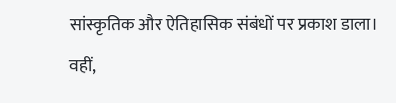सांस्कृतिक और ऐतिहासिक संबंधों पर प्रकाश डाला। वहीं,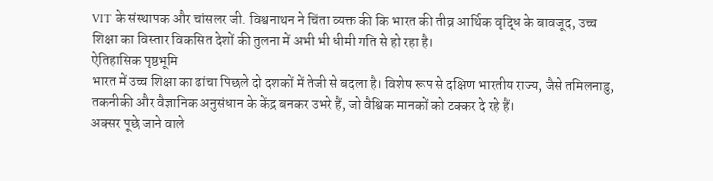VIT के संस्थापक और चांसलर जी. विश्वनाथन ने चिंता व्यक्त की कि भारत की तीव्र आर्थिक वृद्धि के बावजूद, उच्च शिक्षा का विस्तार विकसित देशों की तुलना में अभी भी धीमी गति से हो रहा है।
ऐतिहासिक पृष्ठभूमि
भारत में उच्च शिक्षा का ढांचा पिछले दो दशकों में तेजी से बदला है। विशेष रूप से दक्षिण भारतीय राज्य, जैसे तमिलनाडु, तकनीकी और वैज्ञानिक अनुसंधान के केंद्र बनकर उभरे हैं, जो वैश्विक मानकों को टक्कर दे रहे हैं।
अक्सर पूछे जाने वाले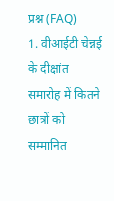प्रश्न (FAQ)
1. वीआईटी चेन्नई के दीक्षांत समारोह में कितने छात्रों को सम्मानित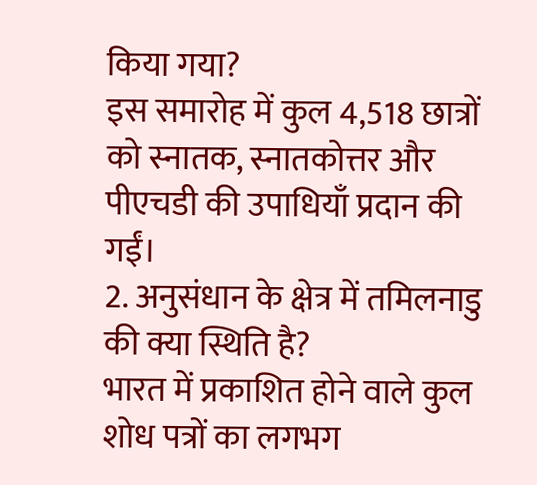किया गया?
इस समारोह में कुल 4,518 छात्रों को स्नातक, स्नातकोत्तर और पीएचडी की उपाधियाँ प्रदान की गईं।
2. अनुसंधान के क्षेत्र में तमिलनाडु की क्या स्थिति है?
भारत में प्रकाशित होने वाले कुल शोध पत्रों का लगभग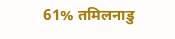61% तमिलनाडु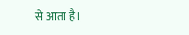से आता है।